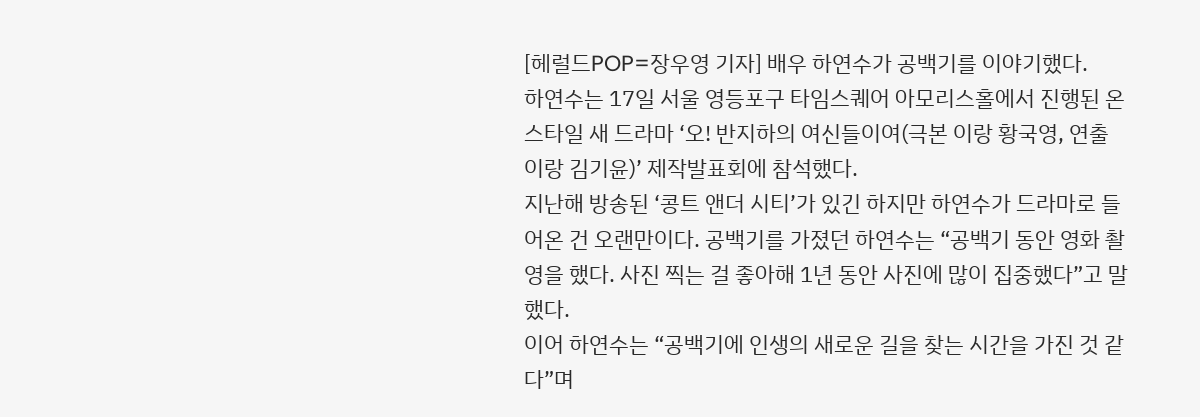[헤럴드POP=장우영 기자] 배우 하연수가 공백기를 이야기했다.
하연수는 17일 서울 영등포구 타임스퀘어 아모리스홀에서 진행된 온스타일 새 드라마 ‘오! 반지하의 여신들이여(극본 이랑 황국영, 연출 이랑 김기윤)’ 제작발표회에 참석했다.
지난해 방송된 ‘콩트 앤더 시티’가 있긴 하지만 하연수가 드라마로 들어온 건 오랜만이다. 공백기를 가졌던 하연수는 “공백기 동안 영화 촬영을 했다. 사진 찍는 걸 좋아해 1년 동안 사진에 많이 집중했다”고 말했다.
이어 하연수는 “공백기에 인생의 새로운 길을 찾는 시간을 가진 것 같다”며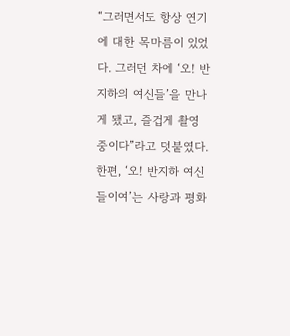“그러면서도 항상 연기에 대한 목마름이 있었다. 그러던 차에 ‘오! 반지하의 여신들’을 만나게 됐고, 즐겁게 촬영 중이다”라고 덧붙였다.
한편, ‘오! 반지하 여신들이여’는 사랑과 평화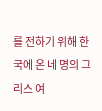를 전하기 위해 한국에 온 네 명의 그리스 여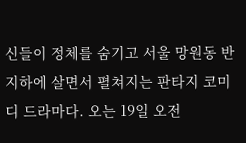신들이 정체를 숨기고 서울 망원동 반지하에 살면서 펼쳐지는 판타지 코미디 드라마다. 오는 19일 오전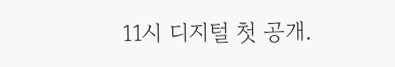11시 디지털 첫 공개.